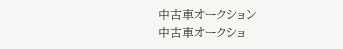中古車オークション
中古車オークショ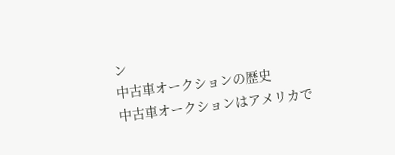ン
中古車オークションの歴史
中古車オークションはアメリカで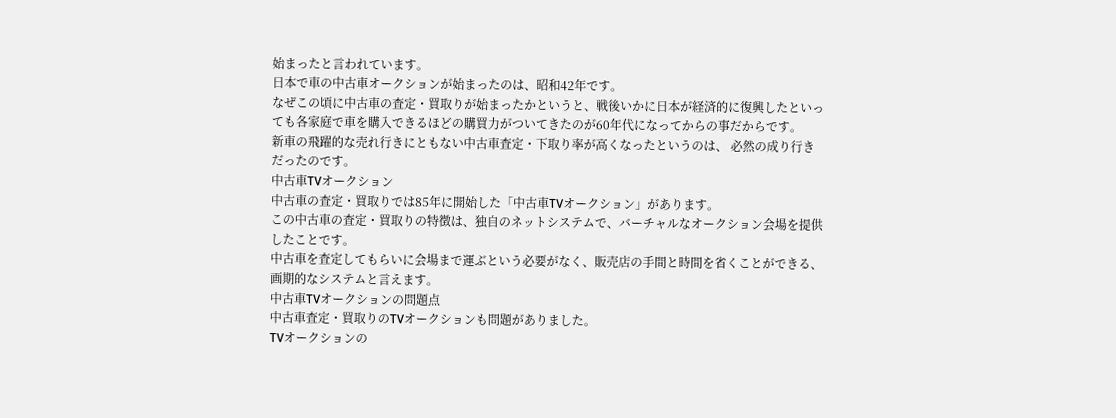始まったと言われています。
日本で車の中古車オークションが始まったのは、昭和42年です。
なぜこの頃に中古車の査定・買取りが始まったかというと、戦後いかに日本が経済的に復興したといっても各家庭で車を購入できるほどの購買力がついてきたのが60年代になってからの事だからです。
新車の飛躍的な売れ行きにともない中古車査定・下取り率が高くなったというのは、 必然の成り行きだったのです。
中古車TVオークション
中古車の査定・買取りでは85年に開始した「中古車TVオークション」があります。
この中古車の査定・買取りの特徴は、独自のネットシステムで、バーチャルなオークション会場を提供したことです。
中古車を査定してもらいに会場まで運ぶという必要がなく、販売店の手間と時間を省くことができる、画期的なシステムと言えます。
中古車TVオークションの問題点
中古車査定・買取りのTVオークションも問題がありました。
TVオークションの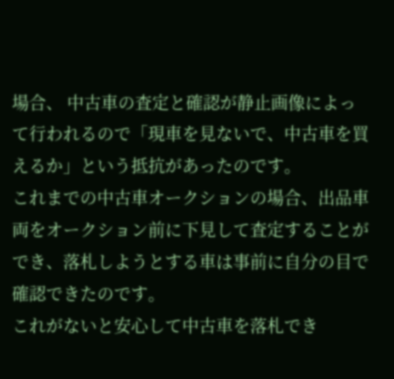場合、 中古車の査定と確認が静止画像によって行われるので「現車を見ないで、中古車を買えるか」という抵抗があったのです。
これまでの中古車オークションの場合、出品車両をオークション前に下見して査定することができ、落札しようとする車は事前に自分の目で確認できたのです。
これがないと安心して中古車を落札でき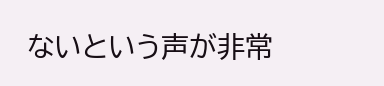ないという声が非常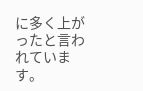に多く上がったと言われています。